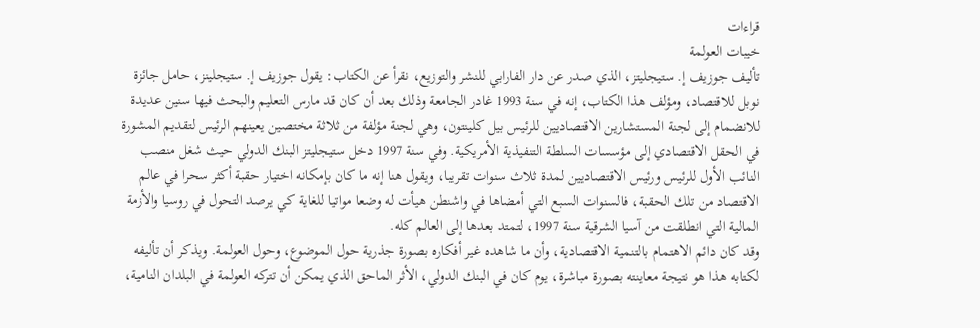قراءات
خيبات العولمة
تأليف جوزيف إ. ستيجليتز، الذي صدر عن دار الفارابي للنشر والتوزيع، نقرأ عن الكتاب: يقول جوزيف إ. ستيجلينز، حامل جائزة نوبل للاقتصاد، ومؤلف هذا الكتاب، إنه في سنة 1993 غادر الجامعة وذلك بعد أن كان قد مارس التعليم والبحث فيها سنين عديدة للانضمام إلى لجنة المستشارين الاقتصاديين للرئيس بيل كلينتون، وهي لجنة مؤلفة من ثلاثة مختصين يعينهم الرئيس لتقديم المشورة في الحقل الاقتصادي إلى مؤسسات السلطة التنفيذية الأمريكية. وفي سنة 1997 دخل ستيجليتز البنك الدولي حيث شغل منصب النائب الأول للرئيس ورئيس الاقتصاديين لمدة ثلاث سنوات تقريبا، ويقول هنا إنه ما كان بإمكانه اختيار حقبة أكثر سحرا في عالم الاقتصاد من تلك الحقبة، فالسنوات السبع التي أمضاها في واشنطن هيأت له وضعا مواتيا للغاية كي يرصد التحول في روسيا والأزمة المالية التي انطلقت من آسيا الشرقية سنة 1997، لتمتد بعدها إلى العالم كله.
وقد كان دائم الاهتمام بالتنمية الاقتصادية، وأن ما شاهده غير أفكاره بصورة جذرية حول الموضوع، وحول العولمة. ويذكر أن تأليفه لكتابه هذا هو نتيجة معاينته بصورة مباشرة، يوم كان في البنك الدولي، الأثر الماحق الذي يمكن أن تتركه العولمة في البلدان النامية،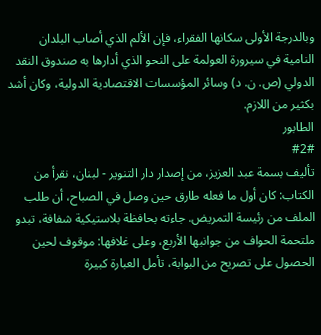وبالدرجة الأولى سكانها الفقراء، فإن الألم الذي أصاب البلدان النامية في سيرورة العولمة على النحو الذي أدارها به صندوق النقد الدولي (ص. ن. د) وسائر المؤسسات الاقتصادية الدولية، وكان أشد بكثير من اللازم.
الطابور
#2#
تأليف بسمة عبد العزيز، من إصدار دار التنوير - لبنان، نقرأ من الكتاب: كان أول ما فعله طارق حين وصل في الصباح، أن طلب الملف من رئيسة التمريض. جاءته بحافظة بلاستيكية شفافة، تبدو ملتحمة الحواف من جوانبها الأربع، وعلى غلافها: موقوف لحين الحصول على تصريح من البوابة، تأمل العبارة كبيرة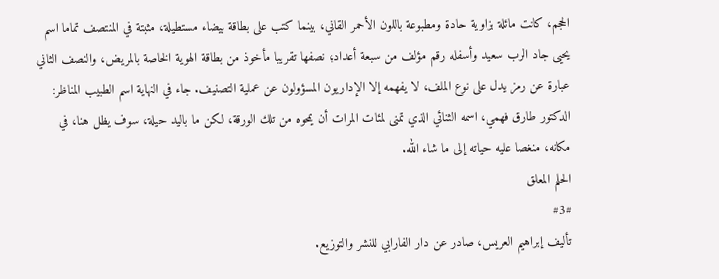الحجم، كانت مائلة بزاوية حادة ومطبوعة باللون الأحمر القاني، بينما كتب على بطاقة بيضاء مستطيلة، مثبتة في المنتصف تماما اسم يحيى جاد الرب سعيد وأسفله رقم مؤلف من سبعة أعداد؛ نصفها تقريبا مأخوذ من بطاقة الهوية الخاصة بالمريض، والنصف الثاني عبارة عن رمز يدل على نوع الملف، لا يفهمه إلا الإداريون المسؤولون عن عملية التصنيف. جاء في النهاية اسم الطبيب المناظر: الدكتور طارق فهمي، اسمه الثنائي الذي تمنى لمئات المرات أن يمحوه من تلك الورقة، لكن ما باليد حيلة، سوف يظل هنا، في مكانه، منغصا عليه حياته إلى ما شاء الله.
الحلم المعلق
#3#
تأليف إبراهيم العريس، صادر عن دار الفارابي للنشر والتوزيع.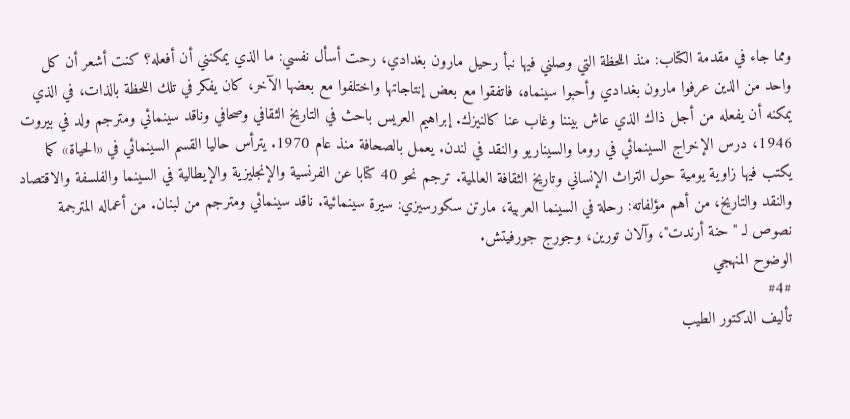ومما جاء في مقدمة الكتاب: منذ اللحظة التي وصلني فيها نبأ رحيل مارون بغدادي، رحت أسأل نفسي: ما الذي يمكنني أن أفعله؟ كنت أشعر أن كل واحد من الذين عرفوا مارون بغدادي وأحبوا سينماه، فاتفقوا مع بعض إنتاجاتها واختلفوا مع بعضها الآخر، كان يفكر في تلك اللحظة بالذات، في الذي يمكنه أن يفعله من أجل ذاك الذي عاش بيننا وغاب عنا كالنيزك. إبراهيم العريس باحث في التاريخ الثقافي وصحافي وناقد سينمائي ومترجم ولد في بيروت 1946، درس الإخراج السينمائي في روما والسيناريو والنقد في لندن. يعمل بالصحافة منذ عام 1970. يترأس حاليا القسم السينمائي في «الحياة» كما يكتب فيها زاوية يومية حول التراث الإنساني وتاريخ الثقافة العالمية. ترجم نحو 40 كتابا عن الفرنسية والإنجليزية والإيطالية في السينما والفلسفة والاقتصاد والنقد والتاريخ، من أهم مؤلفاته: رحلة في السينما العربية، مارتن سكورسيزي: سيرة سينمائية. ناقد سينمائي ومترجم من لبنان. من أعماله المترجمة نصوص لـ "حنة أرندت"، وآلان تورين، وجورج جورفيتش.
الوضوح المنهجي
#4#
تأليف الدكتور الطيب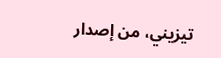تيزيني، من إصدار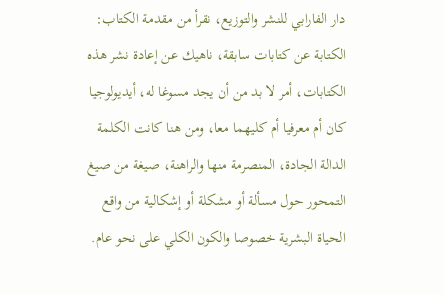دار الفارابي للنشر والتوزيع، نقرأ من مقدمة الكتاب: الكتابة عن كتابات سابقة، ناهيك عن إعادة نشر هذه الكتابات، أمر لا بد من أن يجد مسوغا له، أيديولوجيا كان أم معرفيا أم كليهما معا، ومن هنا كانت الكلمة الدالة الجادة، المنصرمة منها والراهنة، صيغة من صيغ التمحور حول مسألة أو مشكلة أو إشكالية من واقع الحياة البشرية خصوصا والكون الكلي على نحو عام.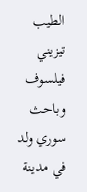الطيب تيزيني فيلسوف وباحث سوري ولد في مدينة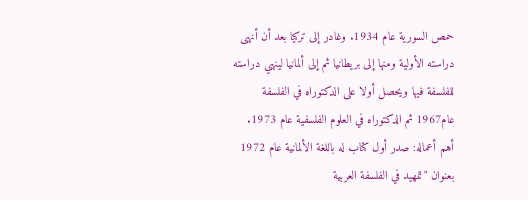حمص السورية عام 1934. وغادر إلى تركيا بعد أن أنهى دراسته الأولية ومنها إلى بريطانيا ثم إلى ألمانيا لينهي دراسته للفلسفة فيها ويحصل أولا على الدكتوراه في الفلسفة عام1967 ثم الدكتوراه في العلوم الفلسفية عام 1973. أهم أعماله: صدر أول كتاب له باللغة الألمانية عام 1972 بعنوان "تمهيد في الفلسفة العربية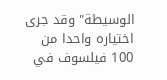الوسيطة" وقد جرى اختياره واحدا من 100 فيلسوف في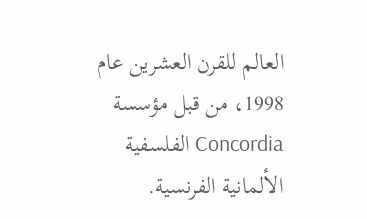العالم للقرن العشرين عام 1998، من قبل مؤسسة Concordia الفلسفية الألمانية الفرنسية.